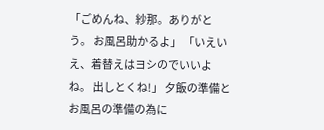「ごめんね、紗那。ありがとう。 お風呂助かるよ」 「いえいえ、着替えはヨシのでいいよね。 出しとくね!」 夕飯の準備とお風呂の準備の為に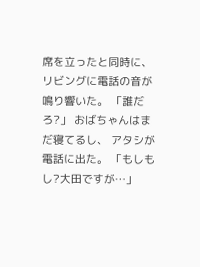席を立ったと同時に、 リビングに電話の音が鳴り響いた。 「誰だろ?」 おばちゃんはまだ寝てるし、 アタシが電話に出た。 「もしもし?大田ですが…」